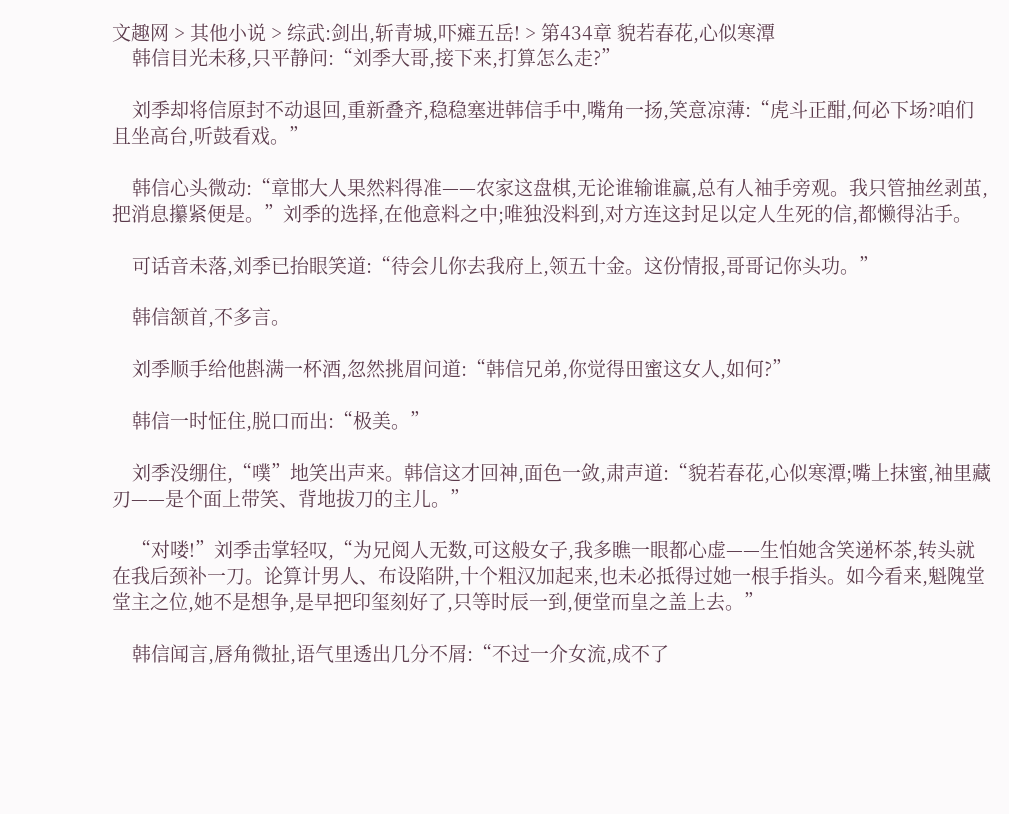文趣网 > 其他小说 > 综武:剑出,斩青城,吓瘫五岳! > 第434章 貌若春花,心似寒潭
    韩信目光未移,只平静问:“刘季大哥,接下来,打算怎么走?”

    刘季却将信原封不动退回,重新叠齐,稳稳塞进韩信手中,嘴角一扬,笑意凉薄:“虎斗正酣,何必下场?咱们且坐高台,听鼓看戏。”

    韩信心头微动:“章邯大人果然料得准——农家这盘棋,无论谁输谁赢,总有人袖手旁观。我只管抽丝剥茧,把消息攥紧便是。”刘季的选择,在他意料之中;唯独没料到,对方连这封足以定人生死的信,都懒得沾手。

    可话音未落,刘季已抬眼笑道:“待会儿你去我府上,领五十金。这份情报,哥哥记你头功。”

    韩信颔首,不多言。

    刘季顺手给他斟满一杯酒,忽然挑眉问道:“韩信兄弟,你觉得田蜜这女人,如何?”

    韩信一时怔住,脱口而出:“极美。”

    刘季没绷住,“噗”地笑出声来。韩信这才回神,面色一敛,肃声道:“貌若春花,心似寒潭;嘴上抹蜜,袖里藏刃——是个面上带笑、背地拔刀的主儿。”

    “对喽!”刘季击掌轻叹,“为兄阅人无数,可这般女子,我多瞧一眼都心虚——生怕她含笑递杯茶,转头就在我后颈补一刀。论算计男人、布设陷阱,十个粗汉加起来,也未必抵得过她一根手指头。如今看来,魁隗堂堂主之位,她不是想争,是早把印玺刻好了,只等时辰一到,便堂而皇之盖上去。”

    韩信闻言,唇角微扯,语气里透出几分不屑:“不过一介女流,成不了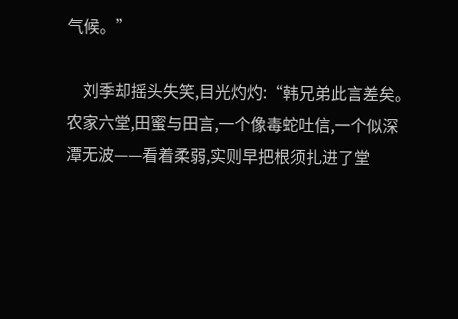气候。”

    刘季却摇头失笑,目光灼灼:“韩兄弟此言差矣。农家六堂,田蜜与田言,一个像毒蛇吐信,一个似深潭无波——看着柔弱,实则早把根须扎进了堂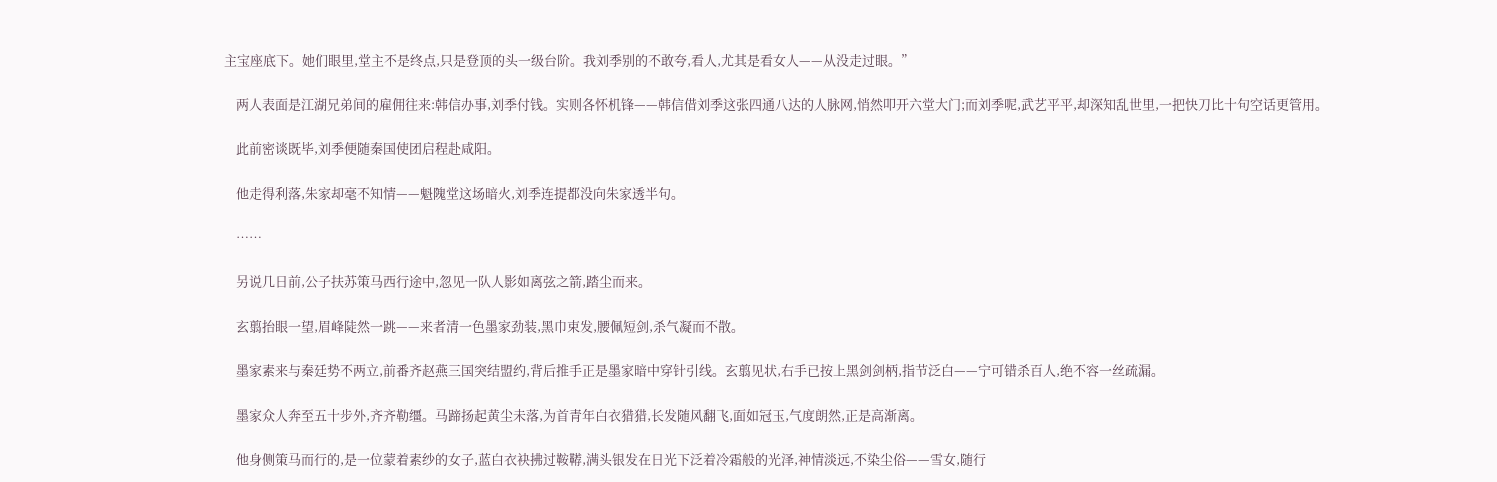主宝座底下。她们眼里,堂主不是终点,只是登顶的头一级台阶。我刘季别的不敢夸,看人,尤其是看女人——从没走过眼。”

    两人表面是江湖兄弟间的雇佣往来:韩信办事,刘季付钱。实则各怀机锋——韩信借刘季这张四通八达的人脉网,悄然叩开六堂大门;而刘季呢,武艺平平,却深知乱世里,一把快刀比十句空话更管用。

    此前密谈既毕,刘季便随秦国使团启程赴咸阳。

    他走得利落,朱家却毫不知情——魁隗堂这场暗火,刘季连提都没向朱家透半句。

    ……

    另说几日前,公子扶苏策马西行途中,忽见一队人影如离弦之箭,踏尘而来。

    玄翦抬眼一望,眉峰陡然一跳——来者清一色墨家劲装,黑巾束发,腰佩短剑,杀气凝而不散。

    墨家素来与秦廷势不两立,前番齐赵燕三国突结盟约,背后推手正是墨家暗中穿针引线。玄翦见状,右手已按上黑剑剑柄,指节泛白——宁可错杀百人,绝不容一丝疏漏。

    墨家众人奔至五十步外,齐齐勒缰。马蹄扬起黄尘未落,为首青年白衣猎猎,长发随风翻飞,面如冠玉,气度朗然,正是高渐离。

    他身侧策马而行的,是一位蒙着素纱的女子,蓝白衣袂拂过鞍鞯,满头银发在日光下泛着冷霜般的光泽,神情淡远,不染尘俗——雪女,随行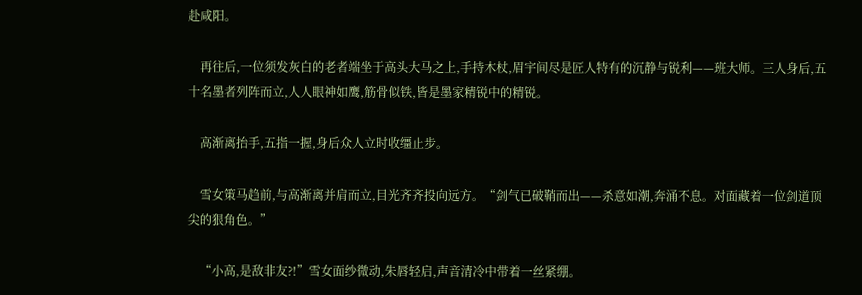赴咸阳。

    再往后,一位须发灰白的老者端坐于高头大马之上,手持木杖,眉宇间尽是匠人特有的沉静与锐利——班大师。三人身后,五十名墨者列阵而立,人人眼神如鹰,筋骨似铁,皆是墨家精锐中的精锐。

    高渐离抬手,五指一握,身后众人立时收缰止步。

    雪女策马趋前,与高渐离并肩而立,目光齐齐投向远方。“剑气已破鞘而出——杀意如潮,奔涌不息。对面藏着一位剑道顶尖的狠角色。”

    “小高,是敌非友?!”雪女面纱微动,朱唇轻启,声音清冷中带着一丝紧绷。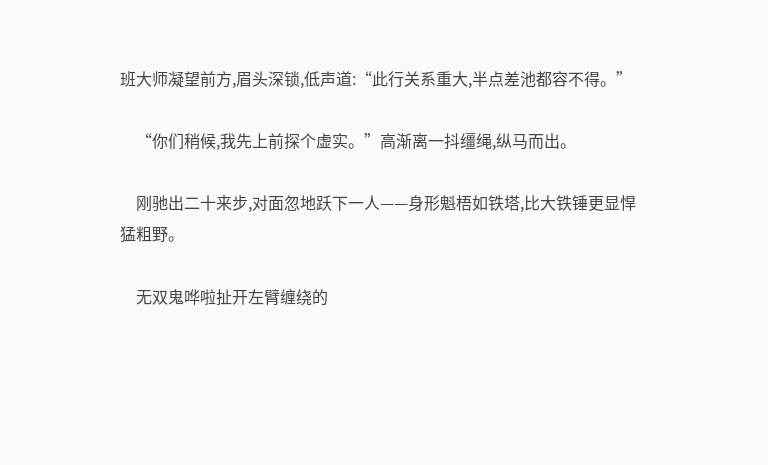班大师凝望前方,眉头深锁,低声道:“此行关系重大,半点差池都容不得。”

    “你们稍候,我先上前探个虚实。”高渐离一抖缰绳,纵马而出。

    刚驰出二十来步,对面忽地跃下一人——身形魁梧如铁塔,比大铁锤更显悍猛粗野。

    无双鬼哗啦扯开左臂缠绕的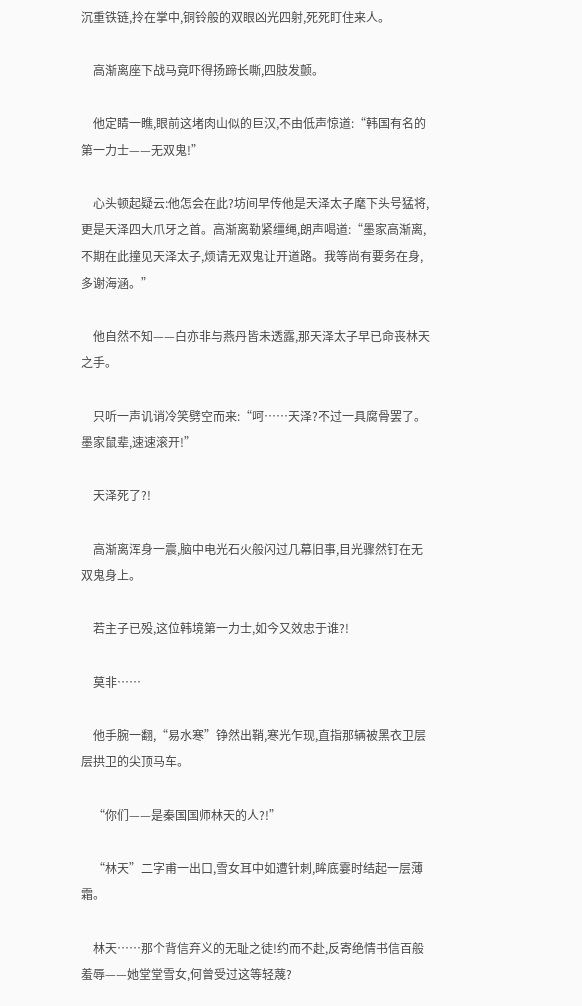沉重铁链,拎在掌中,铜铃般的双眼凶光四射,死死盯住来人。

    高渐离座下战马竟吓得扬蹄长嘶,四肢发颤。

    他定睛一瞧,眼前这堵肉山似的巨汉,不由低声惊道:“韩国有名的第一力士——无双鬼!”

    心头顿起疑云:他怎会在此?坊间早传他是天泽太子麾下头号猛将,更是天泽四大爪牙之首。高渐离勒紧缰绳,朗声喝道:“墨家高渐离,不期在此撞见天泽太子,烦请无双鬼让开道路。我等尚有要务在身,多谢海涵。”

    他自然不知——白亦非与燕丹皆未透露,那天泽太子早已命丧林天之手。

    只听一声讥诮冷笑劈空而来:“呵……天泽?不过一具腐骨罢了。墨家鼠辈,速速滚开!”

    天泽死了?!

    高渐离浑身一震,脑中电光石火般闪过几幕旧事,目光骤然钉在无双鬼身上。

    若主子已殁,这位韩境第一力士,如今又效忠于谁?!

    莫非……

    他手腕一翻,“易水寒”铮然出鞘,寒光乍现,直指那辆被黑衣卫层层拱卫的尖顶马车。

    “你们——是秦国国师林天的人?!”

    “林天”二字甫一出口,雪女耳中如遭针刺,眸底霎时结起一层薄霜。

    林天……那个背信弃义的无耻之徒!约而不赴,反寄绝情书信百般羞辱——她堂堂雪女,何曾受过这等轻蔑?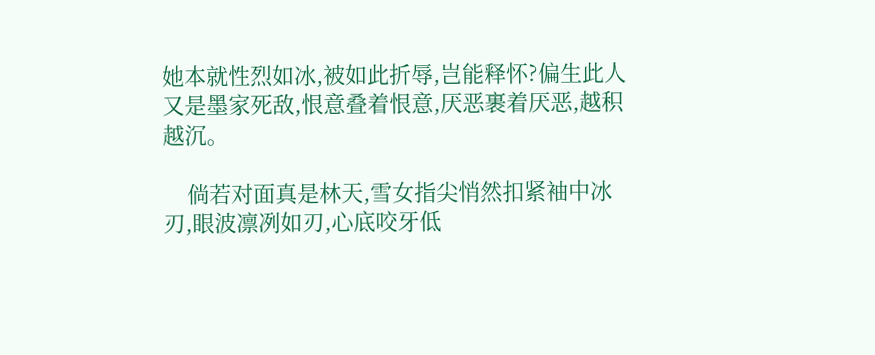她本就性烈如冰,被如此折辱,岂能释怀?偏生此人又是墨家死敌,恨意叠着恨意,厌恶裹着厌恶,越积越沉。

    倘若对面真是林天,雪女指尖悄然扣紧袖中冰刃,眼波凛冽如刃,心底咬牙低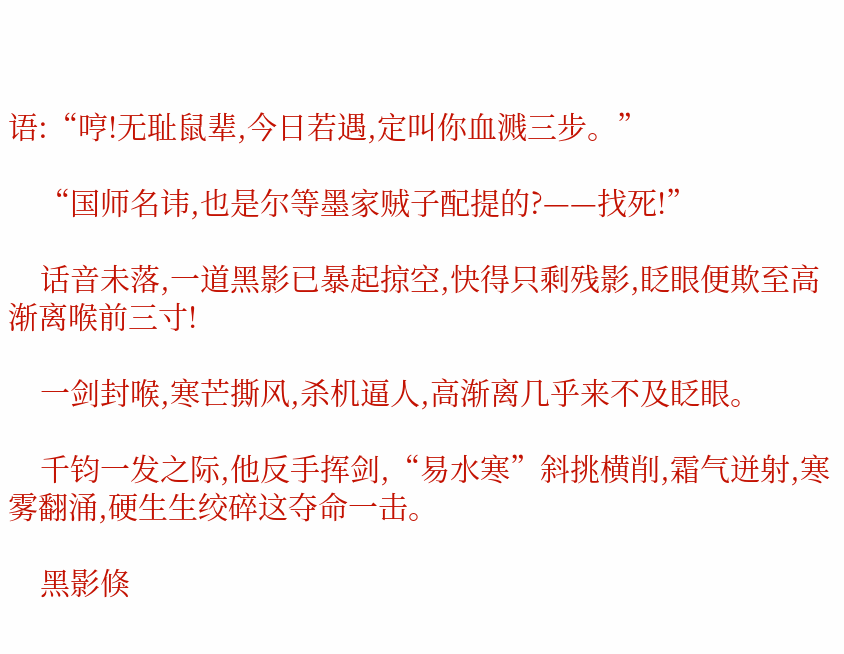语:“哼!无耻鼠辈,今日若遇,定叫你血溅三步。”

    “国师名讳,也是尔等墨家贼子配提的?——找死!”

    话音未落,一道黑影已暴起掠空,快得只剩残影,眨眼便欺至高渐离喉前三寸!

    一剑封喉,寒芒撕风,杀机逼人,高渐离几乎来不及眨眼。

    千钧一发之际,他反手挥剑,“易水寒”斜挑横削,霜气迸射,寒雾翻涌,硬生生绞碎这夺命一击。

    黑影倏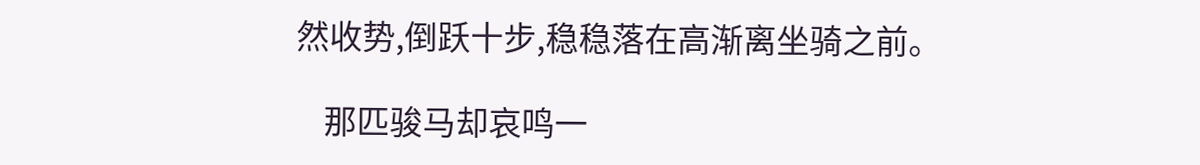然收势,倒跃十步,稳稳落在高渐离坐骑之前。

    那匹骏马却哀鸣一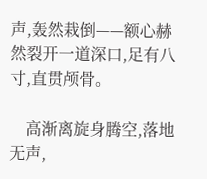声,轰然栽倒——额心赫然裂开一道深口,足有八寸,直贯颅骨。

    高渐离旋身腾空,落地无声,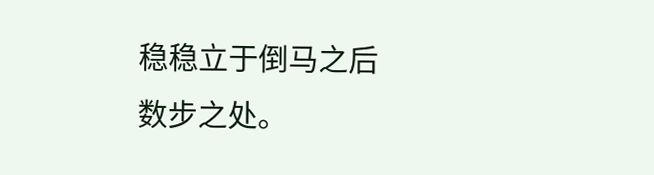稳稳立于倒马之后数步之处。